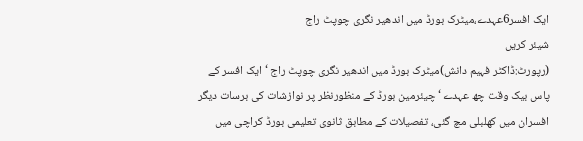ایک افسر6عہدے،میٹرک بورڈ میں اندھیر نگری چوپٹ راج
شیئر کریں
(رپورٹ:ڈاکٹر فہیم دانش)میٹرک بورڈ میں اندھیر نگری چوپٹ راج ‘ ایک افسر کے پاس بیک وقت چھ عہدے ‘چیئرمین بورڈ کے منظورنظر پر نوازشات کی برسات دیگر افسران میں کھلبلی مچ گئی، تفصیلات کے مطابق ثانوی تعلیمی بورڈ کراچی میں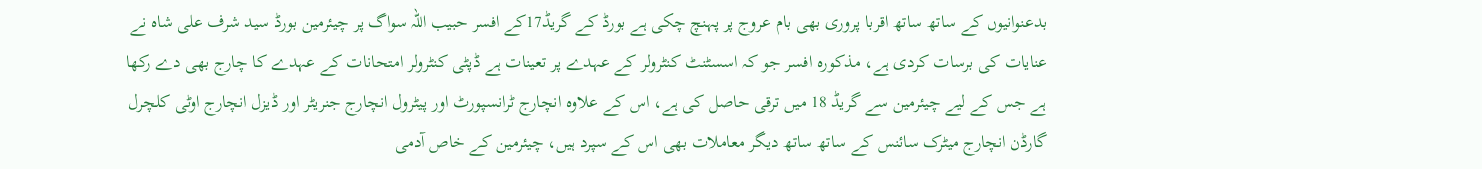بدعنوانیوں کے ساتھ ساتھ اقربا پروری بھی بام عروج پر پہنچ چکی ہے بورڈ کے گریڈ17کے افسر حبیب اللہ سواگ پر چیئرمین بورڈ سید شرف علی شاہ نے عنایات کی برسات کردی ہے، مذکورہ افسر جو کہ اسسٹنٹ کنٹرولر کے عہدے پر تعینات ہے ڈپٹی کنٹرولر امتحانات کے عہدے کا چارج بھی دے رکھا ہے جس کے لیے چیئرمین سے گریڈ 18 میں ترقی حاصل کی ہے، اس کے علاوہ انچارج ٹرانسپورٹ اور پیٹرول انچارج جنریٹر اور ڈیزل انچارج اوٹی کلچرل گارڈن انچارج میٹرک سائنس کے ساتھ ساتھ دیگر معاملات بھی اس کے سپرد ہیں، چیئرمین کے خاص آدمی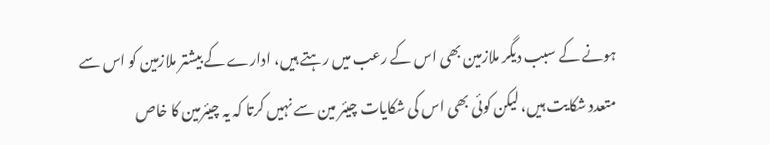ہونے کے سبب دیگر ملازمین بھی اس کے رعب میں رہتے ہیں، ادارے کے بیشتر ملازمین کو اس سے متعدد شکایت ہیں، لیکن کوئی بھی اس کی شکایات چیئر مین سے نہیں کرتا کہ یہ چیئرمین کا خاص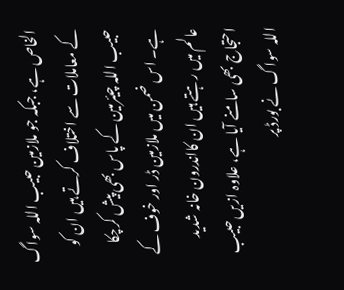الخاص ہے، جبکہ جو ملازمین حبیب اللہ سواگ کے معاملات سے اختلاف کرتے ہیں ان کو حبیب اللہ چیئرمین کے پاس بھی پیش کرچکا ہے۔ اس ضمن میں ملازمین ڈر اور خوف کے عالم میں رہتے ہیں ان کااندرون خانہ شدید احتجاج بھی سامنے آیا ہے، علاوہ ازیں حبیب اللہ سواگ نے بورڈ پر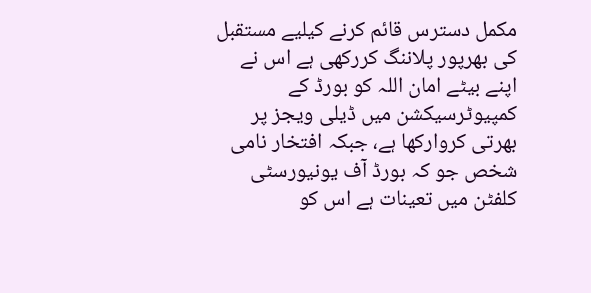مکمل دسترس قائم کرنے کیلیے مستقبل کی بھرپور پلاننگ کررکھی ہے اس نے اپنے بیٹے امان اللہ کو بورڈ کے کمپیوٹرسیکشن میں ڈیلی ویجز پر بھرتی کروارکھا ہے، جبکہ افتخار نامی شخص جو کہ بورڈ آف یونیورسٹی کلفٹن میں تعینات ہے اس کو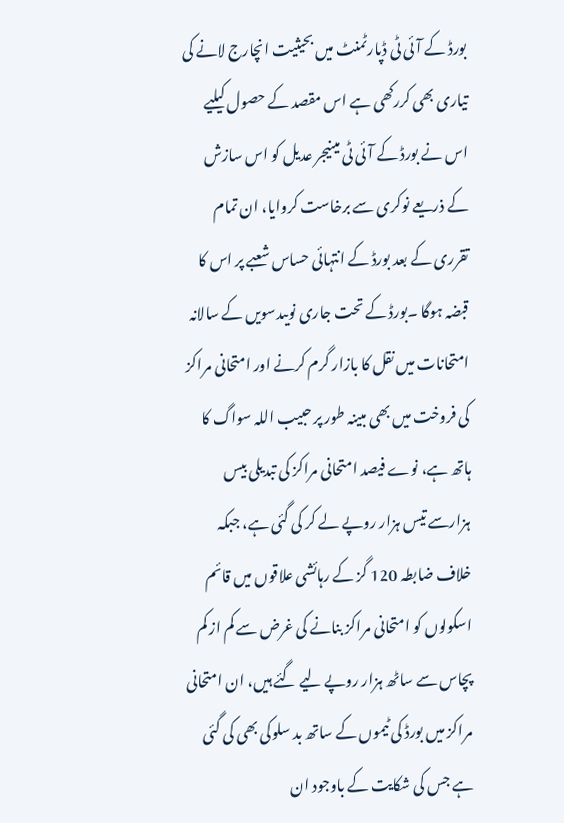بورڈ کے آئی ٹی ڈپارٹمنٹ میں بحیثیت انچارج لانے کی تیاری بھی کررکھی ہے اس مقصد کے حصول کیلیے اس نے بورڈ کے آئی ٹی مینیجر عدیل کو اس سازش کے ذریعے نوکری سے برخاست کروایا، ان تمام تقرری کے بعد بورڈ کے انتہائی حساس شعبے پر اس کا قبضہ ہوگا ۔بورڈ کے تحت جاری نویںدسویں کے سالانہ امتحانات میں نقل کا بازار گرم کرنے اور امتحانی مراکز کی فروخت میں بھی مبینہ طور پر حبیب اللہ سواگ کا ہاتھ ہے، نوے فیصد امتحانی مراکز کی تبدیلی بیس ہزارسے تیس ہزار روپے لے کر کی گئی ہے، جبکہ خلاف ضابطہ 120 گز کے رہائشی علاقوں میں قائم اسکولوں کو امتحانی مراکز بنانے کی غرض سے کم از کم پچاس سے ساٹھ ہزار روپے لیے گئے ہیں، ان امتحانی مراکز میں بورڈ کی ٹیموں کے ساتھ بد سلوکی بھی کی گئی ہے جس کی شکایت کے باوجود ان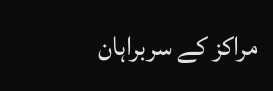مراکز کے سربراہان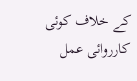کے خلاف کوئی کارروائی عمل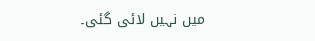میں نہیں لائی گئی۔